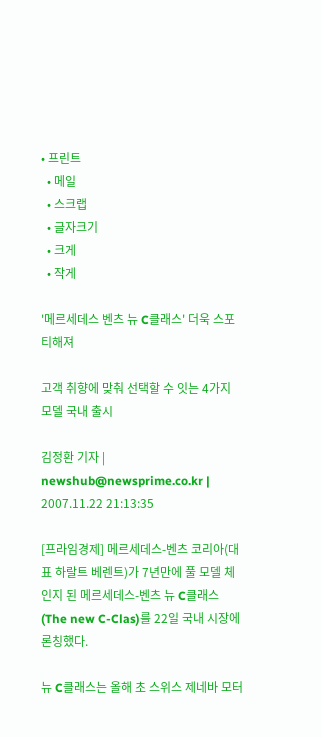• 프린트
  • 메일
  • 스크랩
  • 글자크기
  • 크게
  • 작게

'메르세데스 벤츠 뉴 C클래스' 더욱 스포티해져

고객 취향에 맞춰 선택할 수 잇는 4가지 모델 국내 출시

김정환 기자 | newshub@newsprime.co.kr | 2007.11.22 21:13:35

[프라임경제] 메르세데스-벤츠 코리아(대표 하랄트 베렌트)가 7년만에 풀 모델 체인지 된 메르세데스-벤츠 뉴 C클래스(The new C-Clas)를 22일 국내 시장에 론칭했다.

뉴 C클래스는 올해 초 스위스 제네바 모터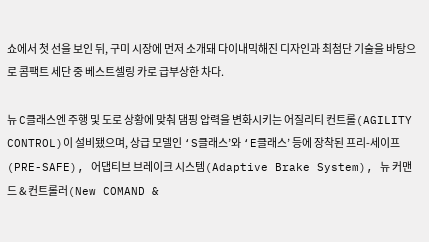쇼에서 첫 선을 보인 뒤, 구미 시장에 먼저 소개돼 다이내믹해진 디자인과 최첨단 기술을 바탕으로 콤팩트 세단 중 베스트셀링 카로 급부상한 차다.

뉴 C클래스엔 주행 및 도로 상황에 맞춰 댐핑 압력을 변화시키는 어질리티 컨트롤(AGILITY CONTROL)이 설비됐으며, 상급 모델인 ‘S클래스’와 ‘E클래스’ 등에 장착된 프리-세이프(PRE-SAFE), 어댑티브 브레이크 시스템(Adaptive Brake System), 뉴 커맨드 & 컨트롤러(New COMAND &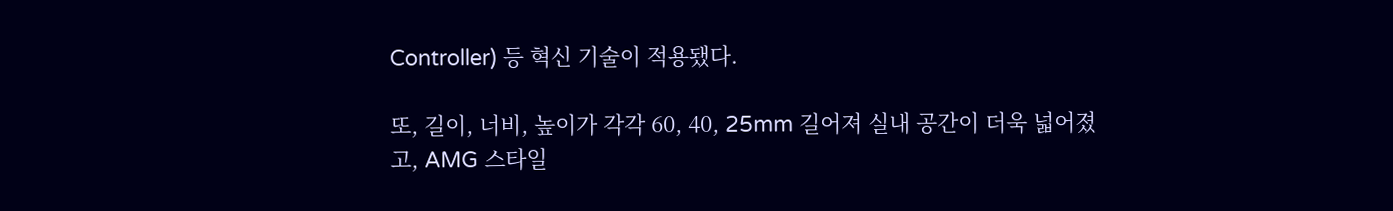Controller) 등 혁신 기술이 적용됐다.

또, 길이, 너비, 높이가 각각 60, 40, 25mm 길어져 실내 공간이 더욱 넓어졌고, AMG 스타일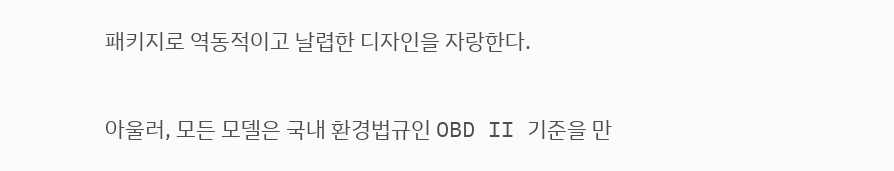패키지로 역동적이고 날렵한 디자인을 자랑한다.

아울러, 모든 모델은 국내 환경법규인 OBD II 기준을 만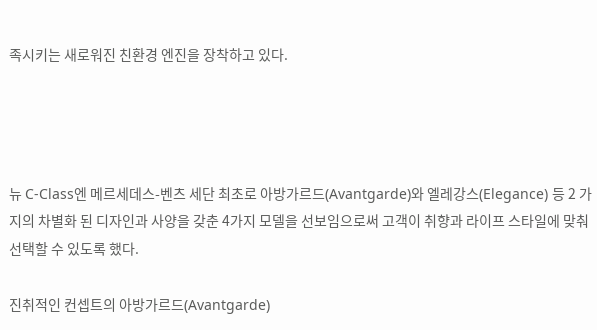족시키는 새로워진 친환경 엔진을 장착하고 있다.




뉴 C-Class엔 메르세데스-벤츠 세단 최초로 아방가르드(Avantgarde)와 엘레강스(Elegance) 등 2 가지의 차별화 된 디자인과 사양을 갖춘 4가지 모델을 선보임으로써 고객이 취향과 라이프 스타일에 맞춰 선택할 수 있도록 했다.

진취적인 컨셉트의 아방가르드(Avantgarde)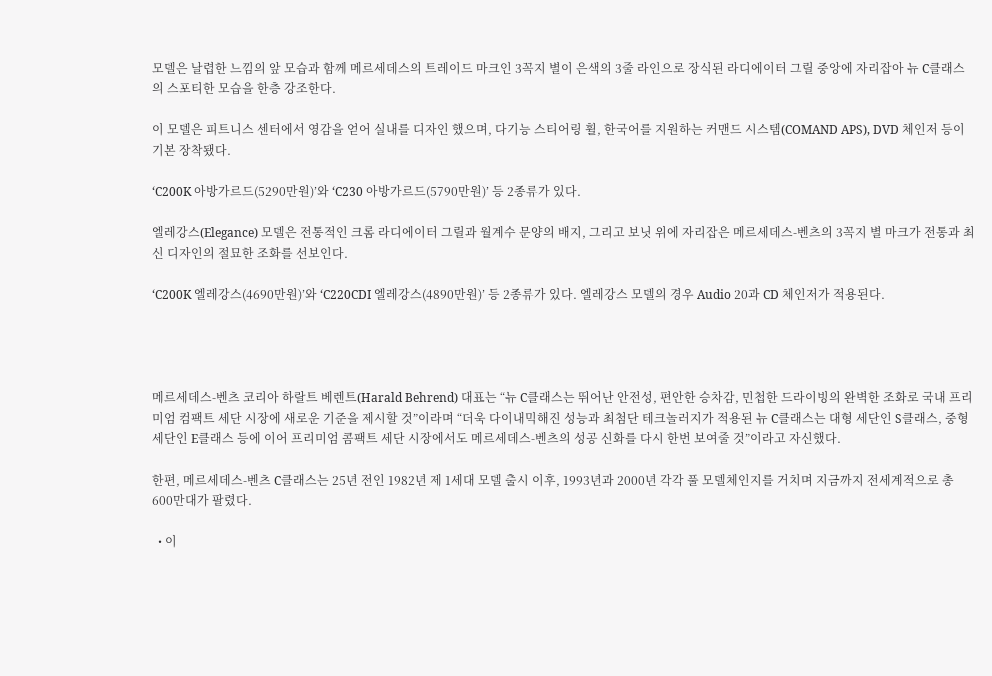모델은 날렵한 느낌의 앞 모습과 함께 메르세데스의 트레이드 마크인 3꼭지 별이 은색의 3줄 라인으로 장식된 라디에이터 그릴 중앙에 자리잡아 뉴 C클래스의 스포티한 모습을 한층 강조한다.

이 모델은 피트니스 센터에서 영감을 얻어 실내를 디자인 했으며, 다기능 스티어링 휠, 한국어를 지원하는 커맨드 시스템(COMAND APS), DVD 체인저 등이 기본 장착됐다.

‘C200K 아방가르드(5290만원)’와 ‘C230 아방가르드(5790만원)’ 등 2종류가 있다.

엘레강스(Elegance) 모델은 전통적인 크롬 라디에이터 그릴과 월계수 문양의 배지, 그리고 보닛 위에 자리잡은 메르세데스-벤츠의 3꼭지 별 마크가 전통과 최신 디자인의 절묘한 조화를 선보인다.

‘C200K 엘레강스(4690만원)’와 ‘C220CDI 엘레강스(4890만원)’ 등 2종류가 있다. 엘레강스 모델의 경우 Audio 20과 CD 체인저가 적용된다.




메르세데스-벤츠 코리아 하랄트 베렌트(Harald Behrend) 대표는 “뉴 C클래스는 뛰어난 안전성, 편안한 승차감, 민첩한 드라이빙의 완벽한 조화로 국내 프리미엄 컴팩트 세단 시장에 새로운 기준을 제시할 것”이라며 “더욱 다이내믹해진 성능과 최첨단 테크놀러지가 적용된 뉴 C클래스는 대형 세단인 S클래스, 중형세단인 E클래스 등에 이어 프리미엄 콤팩트 세단 시장에서도 메르세데스-벤츠의 성공 신화를 다시 한번 보여줄 것”이라고 자신했다.

한편, 메르세데스-벤츠 C클래스는 25년 전인 1982년 제 1세대 모델 출시 이후, 1993년과 2000년 각각 풀 모델체인지를 거치며 지금까지 전세계적으로 총 600만대가 팔렸다.

  • 이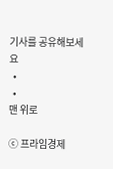기사를 공유해보세요
  •
  •
맨 위로

ⓒ 프라임경제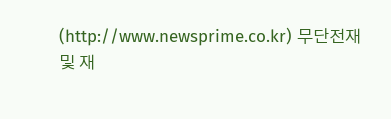(http://www.newsprime.co.kr) 무단전재 및 재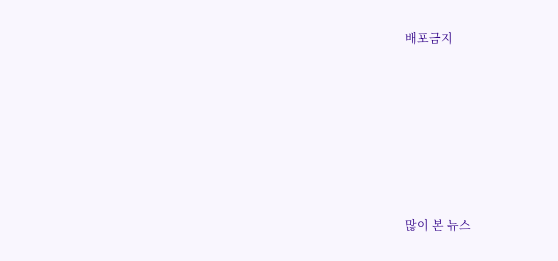배포금지






많이 본 뉴스